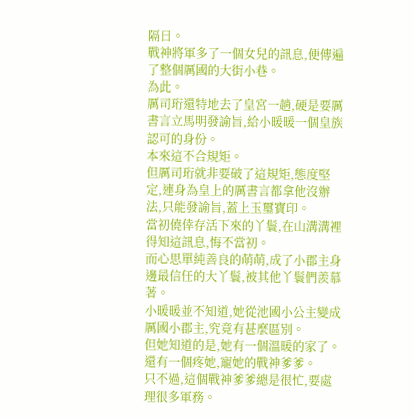隔日。
戰神將軍多了一個女兒的訊息,便傳遍了整個厲國的大街小巷。
為此。
厲司珩還特地去了皇宮一趟,硬是要厲書言立馬明發諭旨,給小暖暖一個皇族認可的身份。
本來這不合規矩。
但厲司珩就非要破了這規矩,態度堅定,連身為皇上的厲書言都拿他沒辦法,只能發諭旨,蓋上玉璽寶印。
當初僥倖存活下來的丫鬟,在山溝溝裡得知這訊息,悔不當初。
而心思單純善良的萌萌,成了小郡主身邊最信任的大丫鬟,被其他丫鬟們羨慕著。
小暖暖並不知道,她從池國小公主變成厲國小郡主,究竟有甚麼區別。
但她知道的是,她有一個溫暖的家了。
還有一個疼她,寵她的戰神爹爹。
只不過,這個戰神爹爹總是很忙,要處理很多軍務。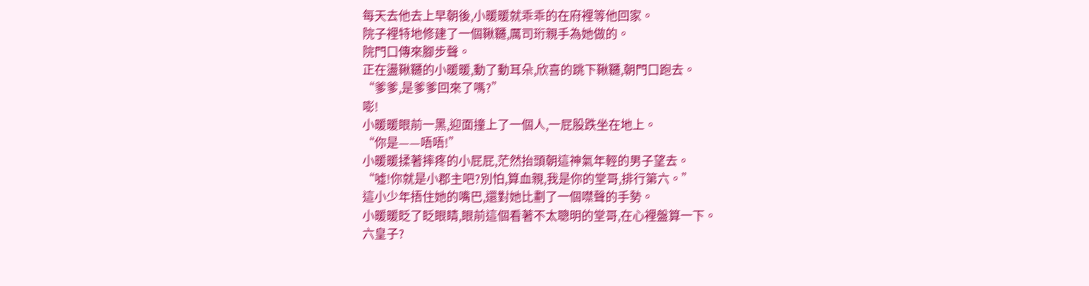每天去他去上早朝後,小暖暖就乖乖的在府裡等他回家。
院子裡特地修建了一個鞦韆,厲司珩親手為她做的。
院門口傳來腳步聲。
正在盪鞦韆的小暖暖,動了動耳朵,欣喜的跳下鞦韆,朝門口跑去。
“爹爹,是爹爹回來了嗎?”
嘭!
小暖暖眼前一黑,迎面撞上了一個人,一屁股跌坐在地上。
“你是——唔唔!”
小暖暖揉著摔疼的小屁屁,茫然抬頭朝這神氣年輕的男子望去。
“噓!你就是小郡主吧?別怕,算血親,我是你的堂哥,排行第六。”
這小少年捂住她的嘴巴,還對她比劃了一個噤聲的手勢。
小暖暖眨了眨眼睛,眼前這個看著不太聰明的堂哥,在心裡盤算一下。
六皇子?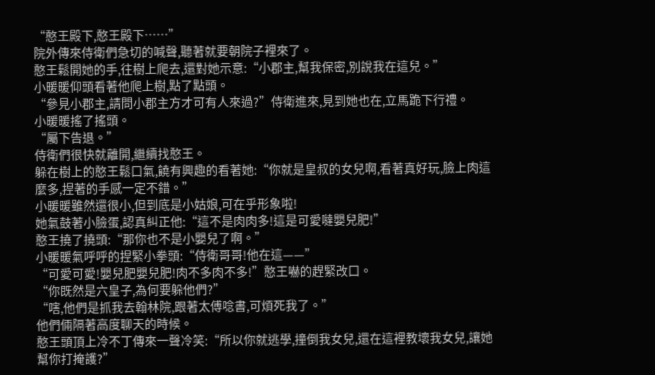“憨王殿下,憨王殿下……”
院外傳來侍衛們急切的喊聲,聽著就要朝院子裡來了。
憨王鬆開她的手,往樹上爬去,還對她示意:“小郡主,幫我保密,別說我在這兒。”
小暖暖仰頭看著他爬上樹,點了點頭。
“參見小郡主,請問小郡主方才可有人來過?”侍衛進來,見到她也在,立馬跪下行禮。
小暖暖搖了搖頭。
“屬下告退。”
侍衛們很快就離開,繼續找憨王。
躲在樹上的憨王鬆口氣,饒有興趣的看著她:“你就是皇叔的女兒啊,看著真好玩,臉上肉這麼多,捏著的手感一定不錯。”
小暖暖雖然還很小,但到底是小姑娘,可在乎形象啦!
她氣鼓著小臉蛋,認真糾正他:“這不是肉肉多!這是可愛噠嬰兒肥!”
憨王撓了撓頭:“那你也不是小嬰兒了啊。”
小暖暖氣呼呼的捏緊小拳頭:“侍衛哥哥!他在這——”
“可愛可愛!嬰兒肥嬰兒肥!肉不多肉不多!”憨王嚇的趕緊改口。
“你既然是六皇子,為何要躲他們?”
“嗐,他們是抓我去翰林院,跟著太傅唸書,可煩死我了。”
他們倆隔著高度聊天的時候。
憨王頭頂上冷不丁傳來一聲冷笑:“所以你就逃學,撞倒我女兒,還在這裡教壞我女兒,讓她幫你打掩護?”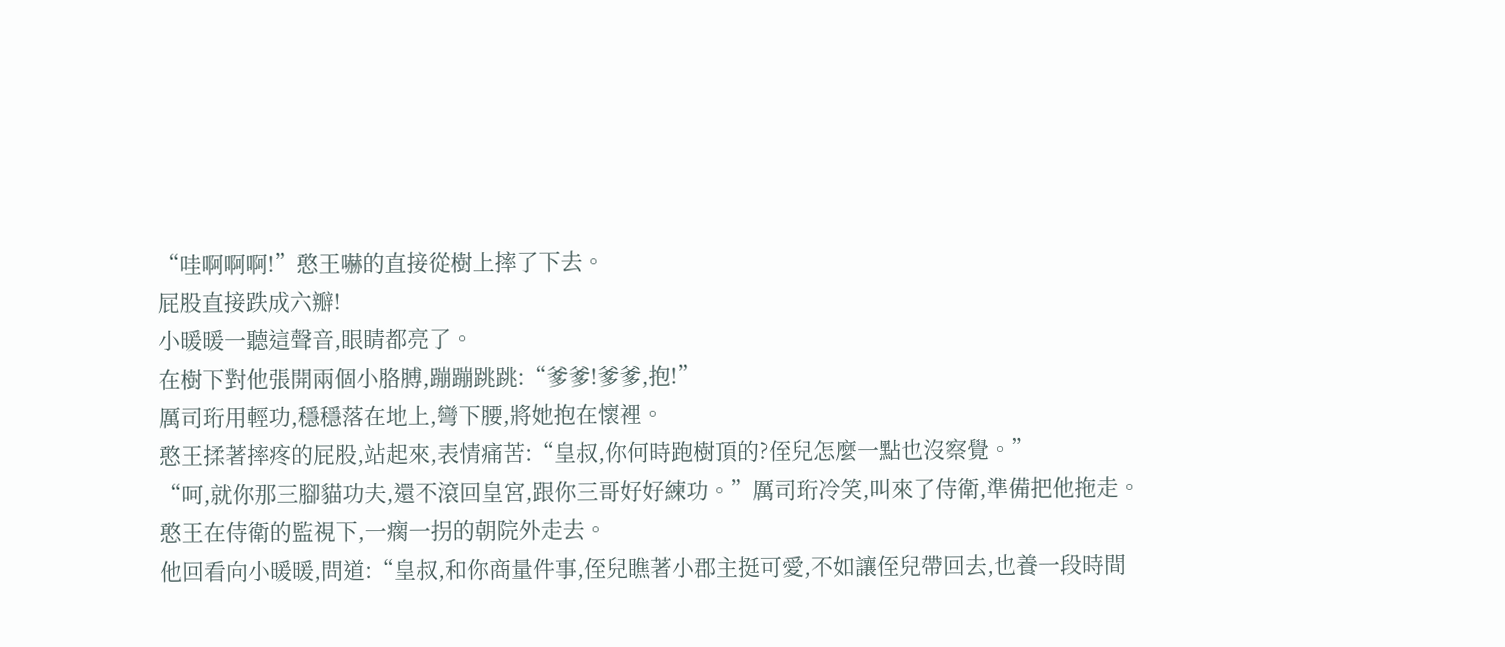“哇啊啊啊!”憨王嚇的直接從樹上摔了下去。
屁股直接跌成六瓣!
小暖暖一聽這聲音,眼睛都亮了。
在樹下對他張開兩個小胳膊,蹦蹦跳跳:“爹爹!爹爹,抱!”
厲司珩用輕功,穩穩落在地上,彎下腰,將她抱在懷裡。
憨王揉著摔疼的屁股,站起來,表情痛苦:“皇叔,你何時跑樹頂的?侄兒怎麼一點也沒察覺。”
“呵,就你那三腳貓功夫,還不滾回皇宮,跟你三哥好好練功。”厲司珩冷笑,叫來了侍衛,準備把他拖走。
憨王在侍衛的監視下,一瘸一拐的朝院外走去。
他回看向小暖暖,問道:“皇叔,和你商量件事,侄兒瞧著小郡主挺可愛,不如讓侄兒帶回去,也養一段時間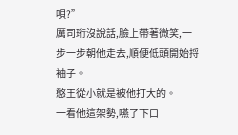唄?”
厲司珩沒說話,臉上帶著微笑,一步一步朝他走去,順便低頭開始捋袖子。
憨王從小就是被他打大的。
一看他這架勢,嚥了下口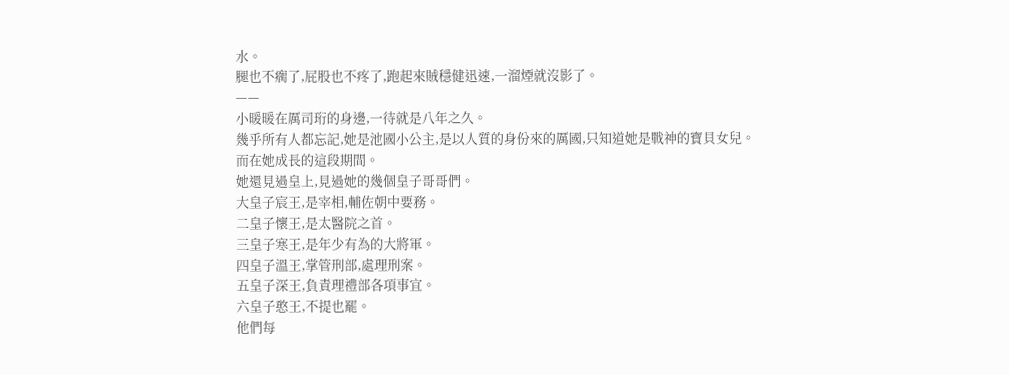水。
腿也不瘸了,屁股也不疼了,跑起來賊穩健迅速,一溜煙就沒影了。
——
小暖暖在厲司珩的身邊,一待就是八年之久。
幾乎所有人都忘記,她是池國小公主,是以人質的身份來的厲國,只知道她是戰神的寶貝女兒。
而在她成長的這段期間。
她還見過皇上,見過她的幾個皇子哥哥們。
大皇子宸王,是宰相,輔佐朝中要務。
二皇子懷王,是太醫院之首。
三皇子寒王,是年少有為的大將軍。
四皇子溫王,掌管刑部,處理刑案。
五皇子深王,負責理禮部各項事宜。
六皇子憨王,不提也罷。
他們每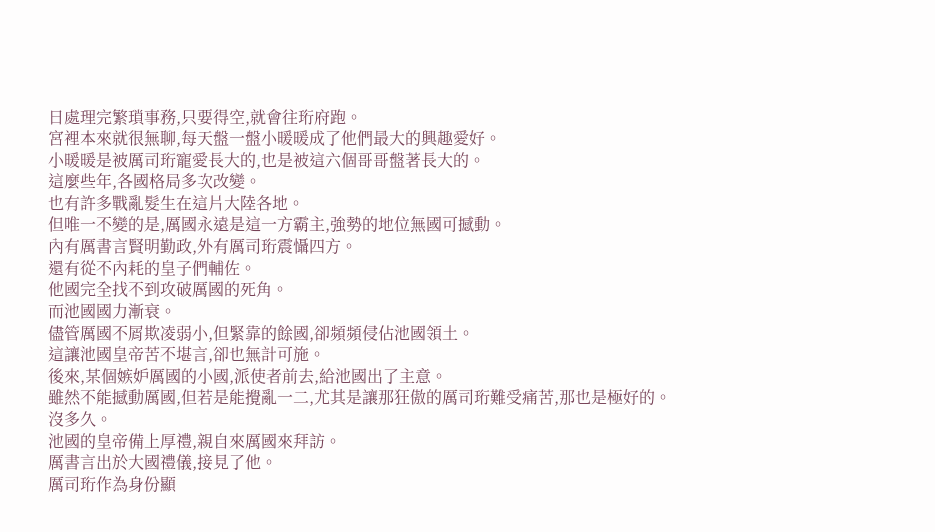日處理完繁瑣事務,只要得空,就會往珩府跑。
宮裡本來就很無聊,每天盤一盤小暖暖成了他們最大的興趣愛好。
小暖暖是被厲司珩寵愛長大的,也是被這六個哥哥盤著長大的。
這麼些年,各國格局多次改變。
也有許多戰亂髮生在這片大陸各地。
但唯一不變的是,厲國永遠是這一方霸主,強勢的地位無國可撼動。
內有厲書言賢明勤政,外有厲司珩震懾四方。
還有從不內耗的皇子們輔佐。
他國完全找不到攻破厲國的死角。
而池國國力漸衰。
儘管厲國不屑欺凌弱小,但緊靠的餘國,卻頻頻侵佔池國領土。
這讓池國皇帝苦不堪言,卻也無計可施。
後來,某個嫉妒厲國的小國,派使者前去,給池國出了主意。
雖然不能撼動厲國,但若是能攪亂一二,尤其是讓那狂傲的厲司珩難受痛苦,那也是極好的。
沒多久。
池國的皇帝備上厚禮,親自來厲國來拜訪。
厲書言出於大國禮儀,接見了他。
厲司珩作為身份顯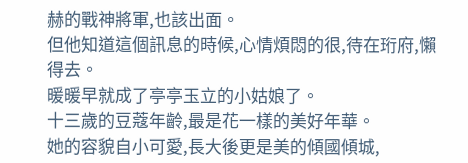赫的戰神將軍,也該出面。
但他知道這個訊息的時候,心情煩悶的很,待在珩府,懶得去。
暖暖早就成了亭亭玉立的小姑娘了。
十三歲的豆蔻年齡,最是花一樣的美好年華。
她的容貌自小可愛,長大後更是美的傾國傾城,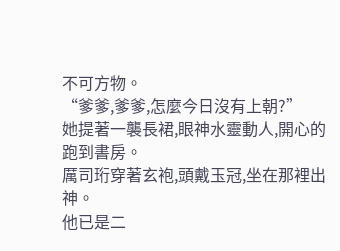不可方物。
“爹爹,爹爹,怎麼今日沒有上朝?”
她提著一襲長裙,眼神水靈動人,開心的跑到書房。
厲司珩穿著玄袍,頭戴玉冠,坐在那裡出神。
他已是二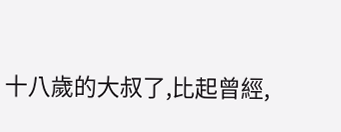十八歲的大叔了,比起曾經,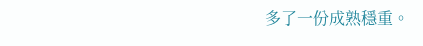多了一份成熟穩重。